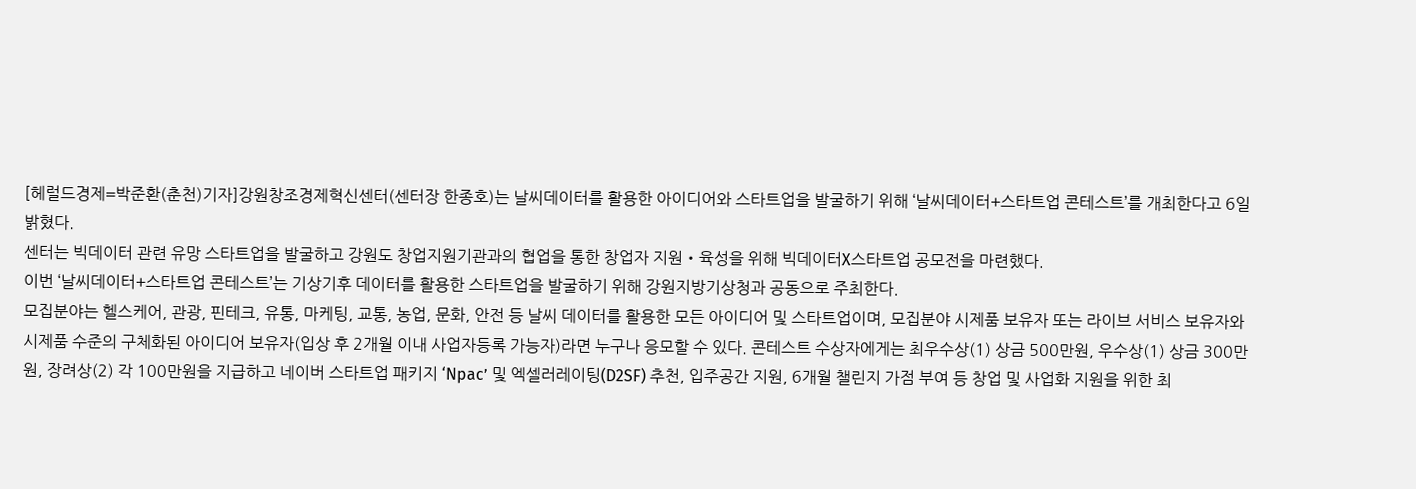[헤럴드경제=박준환(춘천)기자]강원창조경제혁신센터(센터장 한종호)는 날씨데이터를 활용한 아이디어와 스타트업을 발굴하기 위해 ‘날씨데이터+스타트업 콘테스트’를 개최한다고 6일 밝혔다.
센터는 빅데이터 관련 유망 스타트업을 발굴하고 강원도 창업지원기관과의 협업을 통한 창업자 지원‧육성을 위해 빅데이터X스타트업 공모전을 마련했다.
이번 ‘날씨데이터+스타트업 콘테스트’는 기상기후 데이터를 활용한 스타트업을 발굴하기 위해 강원지방기상청과 공동으로 주최한다.
모집분야는 헬스케어, 관광, 핀테크, 유통, 마케팅, 교통, 농업, 문화, 안전 등 날씨 데이터를 활용한 모든 아이디어 및 스타트업이며, 모집분야 시제품 보유자 또는 라이브 서비스 보유자와 시제품 수준의 구체화된 아이디어 보유자(입상 후 2개월 이내 사업자등록 가능자)라면 누구나 응모할 수 있다. 콘테스트 수상자에게는 최우수상(1) 상금 500만원, 우수상(1) 상금 300만원, 장려상(2) 각 100만원을 지급하고 네이버 스타트업 패키지 ‘Npac’ 및 엑셀러레이팅(D2SF) 추천, 입주공간 지원, 6개월 챌린지 가점 부여 등 창업 및 사업화 지원을 위한 최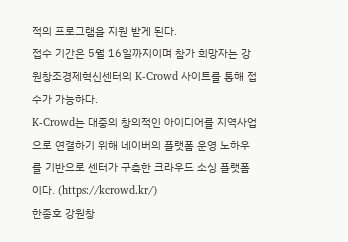적의 프로그램을 지원 받게 된다.
접수 기간은 5월 16일까지이며 참가 희망자는 강원창조경제혁신센터의 K-Crowd 사이트를 통해 접수가 가능하다.
K-Crowd는 대중의 창의적인 아이디어를 지역사업으로 연결하기 위해 네이버의 플랫폼 운영 노하우를 기반으로 센터가 구축한 크라우드 소싱 플랫폼이다. (https://kcrowd.kr/)
한종호 강원창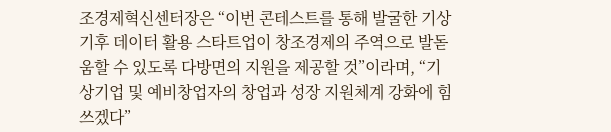조경제혁신센터장은 “이번 콘테스트를 통해 발굴한 기상기후 데이터 활용 스타트업이 창조경제의 주역으로 발돋움할 수 있도록 다방면의 지원을 제공할 것”이라며, “기상기업 및 예비창업자의 창업과 성장 지원체계 강화에 힘쓰겠다”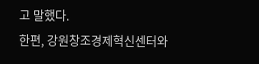고 말했다.
한편, 강원창조경제혁신센터와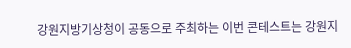강원지방기상청이 공동으로 주최하는 이번 콘테스트는 강원지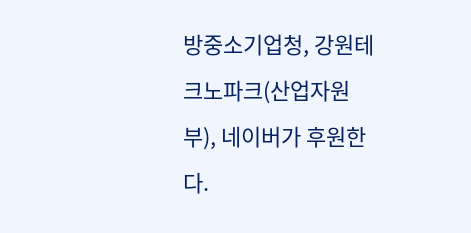방중소기업청, 강원테크노파크(산업자원부), 네이버가 후원한다.